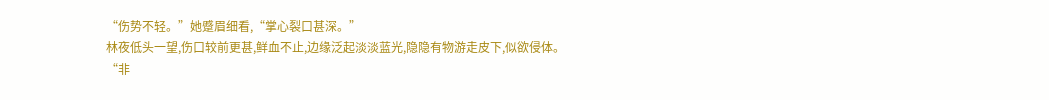“伤势不轻。”她蹙眉细看,“掌心裂口甚深。”
林夜低头一望,伤口较前更甚,鲜血不止,边缘泛起淡淡蓝光,隐隐有物游走皮下,似欲侵体。
“非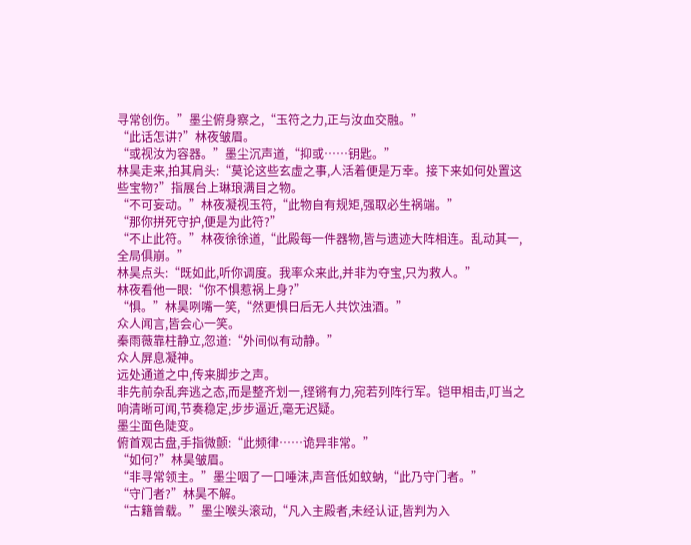寻常创伤。”墨尘俯身察之,“玉符之力,正与汝血交融。”
“此话怎讲?”林夜皱眉。
“或视汝为容器。”墨尘沉声道,“抑或……钥匙。”
林昊走来,拍其肩头:“莫论这些玄虚之事,人活着便是万幸。接下来如何处置这些宝物?”指展台上琳琅满目之物。
“不可妄动。”林夜凝视玉符,“此物自有规矩,强取必生祸端。”
“那你拼死守护,便是为此符?”
“不止此符。”林夜徐徐道,“此殿每一件器物,皆与遗迹大阵相连。乱动其一,全局俱崩。”
林昊点头:“既如此,听你调度。我率众来此,并非为夺宝,只为救人。”
林夜看他一眼:“你不惧惹祸上身?”
“惧。”林昊咧嘴一笑,“然更惧日后无人共饮浊酒。”
众人闻言,皆会心一笑。
秦雨薇靠柱静立,忽道:“外间似有动静。”
众人屏息凝神。
远处通道之中,传来脚步之声。
非先前杂乱奔逃之态,而是整齐划一,铿锵有力,宛若列阵行军。铠甲相击,叮当之响清晰可闻,节奏稳定,步步逼近,毫无迟疑。
墨尘面色陡变。
俯首观古盘,手指微颤:“此频律……诡异非常。”
“如何?”林昊皱眉。
“非寻常领主。”墨尘咽了一口唾沫,声音低如蚊蚋,“此乃守门者。”
“守门者?”林昊不解。
“古籍曾载。”墨尘喉头滚动,“凡入主殿者,未经认证,皆判为入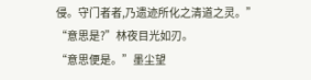侵。守门者者,乃遗迹所化之清道之灵。”
“意思是?”林夜目光如刃。
“意思便是。”墨尘望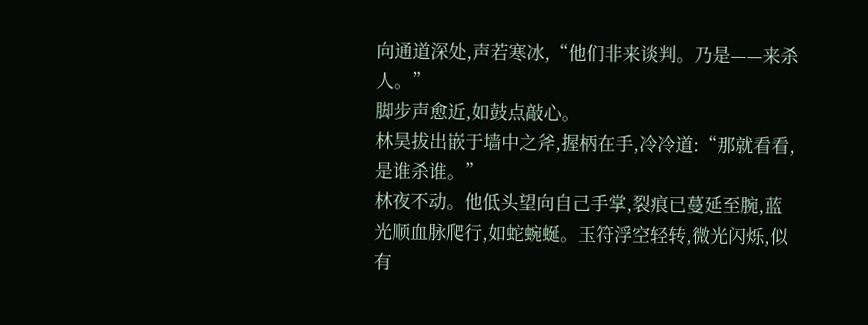向通道深处,声若寒冰,“他们非来谈判。乃是——来杀人。”
脚步声愈近,如鼓点敲心。
林昊拔出嵌于墙中之斧,握柄在手,冷冷道:“那就看看,是谁杀谁。”
林夜不动。他低头望向自己手掌,裂痕已蔓延至腕,蓝光顺血脉爬行,如蛇蜿蜒。玉符浮空轻转,微光闪烁,似有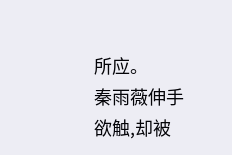所应。
秦雨薇伸手欲触,却被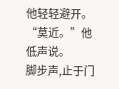他轻轻避开。
“莫近。”他低声说。
脚步声,止于门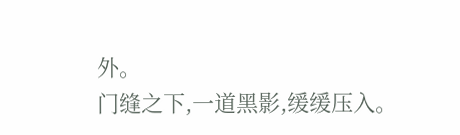外。
门缝之下,一道黑影,缓缓压入。